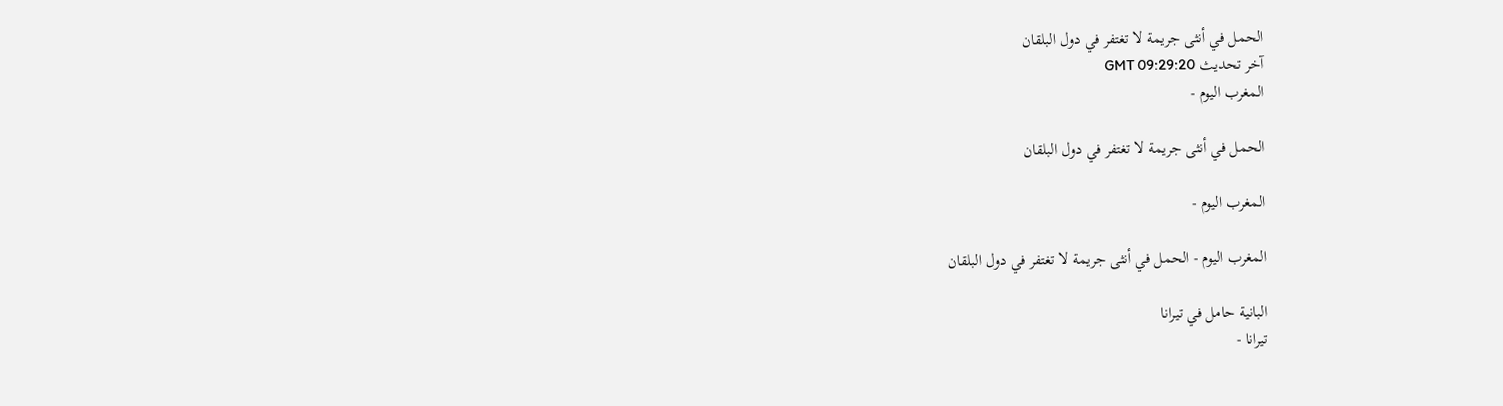الحمل في أنثى جريمة لا تغتفر في دول البلقان
آخر تحديث GMT 09:29:20
المغرب اليوم -

الحمل في أنثى جريمة لا تغتفر في دول البلقان

المغرب اليوم -

المغرب اليوم - الحمل في أنثى جريمة لا تغتفر في دول البلقان

البانية حامل في تيرانا
تيرانا -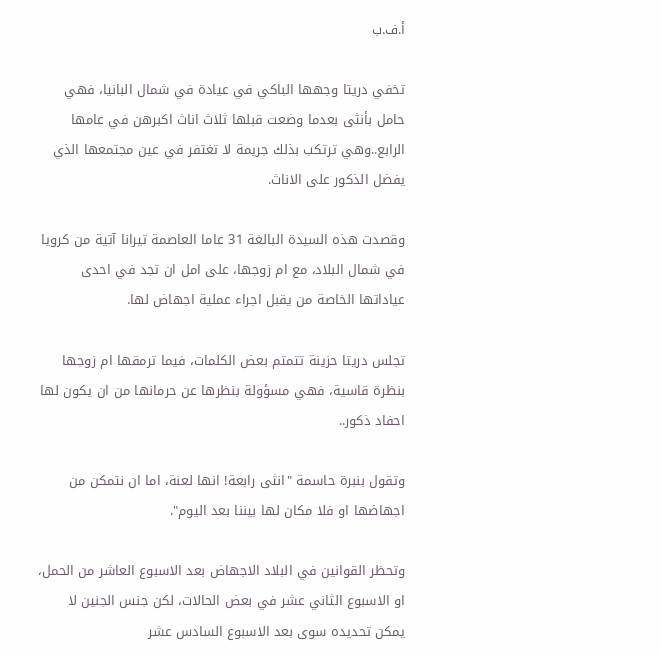أ.ف.ب

تخفي دريتا وجهها الباكي في عيادة في شمال البانيا، فهي حامل بأنثى بعدما وضعت قبلها ثلاث اناث اكبرهن في عامها الرابع..وهي ترتكب بذلك جريمة لا تغتفر في عين مجتمعها الذي يفضل الذكور على الاناث.

وقصدت هذه السيدة البالغة 31 عاما العاصمة تيرانا آتية من كرويا في شمال البلاد، مع ام زوجها، على امل ان تجد في احدى عياداتها الخاصة من يقبل اجراء عملية اجهاض لها.

تجلس دريتا حزينة تتمتم بعض الكلمات، فيما ترمقها ام زوجها بنظرة قاسية، فهي مسؤولة بنظرها عن حرمانها من ان يكون لها احفاد ذكور..

وتقول بنبرة حاسمة "انثى رابعة! انها لعنة، اما ان نتمكن من اجهاضها او فلا مكان لها بيننا بعد اليوم".

وتحظر القوانين في البلاد الاجهاض بعد الاسبوع العاشر من الحمل، او الاسبوع الثاني عشر في بعض الحالات، لكن جنس الجنين لا يمكن تحديده سوى بعد الاسبوع السادس عشر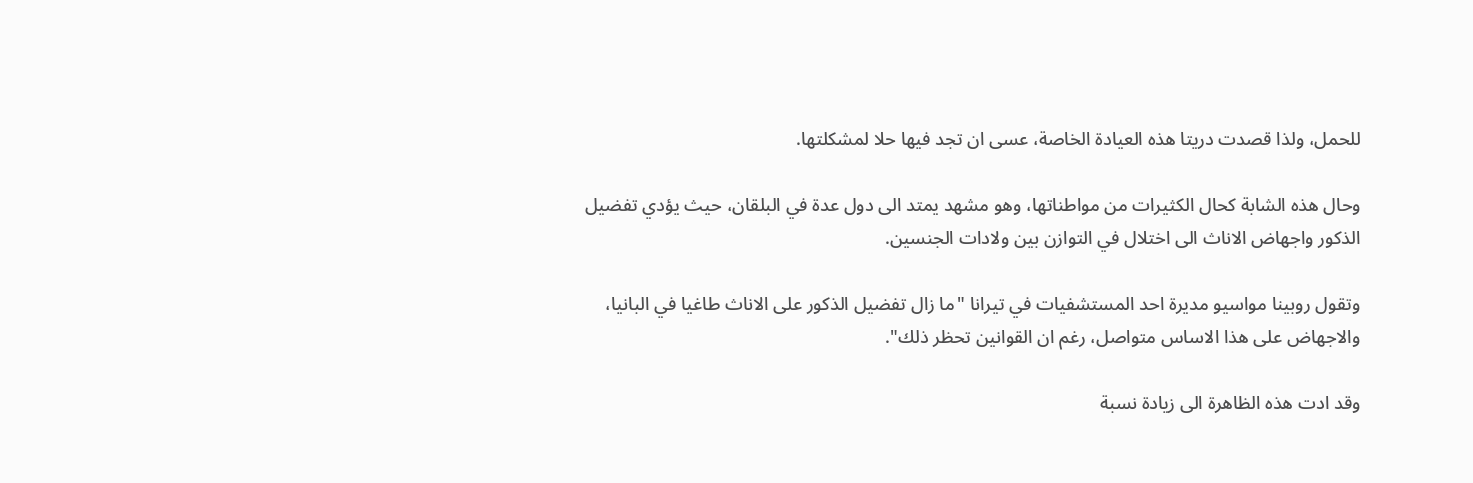للحمل، ولذا قصدت دريتا هذه العيادة الخاصة، عسى ان تجد فيها حلا لمشكلتها.

وحال هذه الشابة كحال الكثيرات من مواطناتها، وهو مشهد يمتد الى دول عدة في البلقان، حيث يؤدي تفضيل الذكور واجهاض الاناث الى اختلال في التوازن بين ولادات الجنسين.

وتقول روبينا مواسيو مديرة احد المستشفيات في تيرانا "ما زال تفضيل الذكور على الاناث طاغيا في البانيا، والاجهاض على هذا الاساس متواصل، رغم ان القوانين تحظر ذلك".

وقد ادت هذه الظاهرة الى زيادة نسبة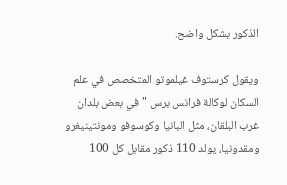الذكور بشكل واضح.

ويقول كرستوف غيلموتو المتخصص في علم السكان لوكالة فرانس برس "في بعض بلدان غرب البلقان، مثل البانيا وكوسوفو ومونتينيغرو ومقدونيا، يولد 110 ذكور مقابل كل 100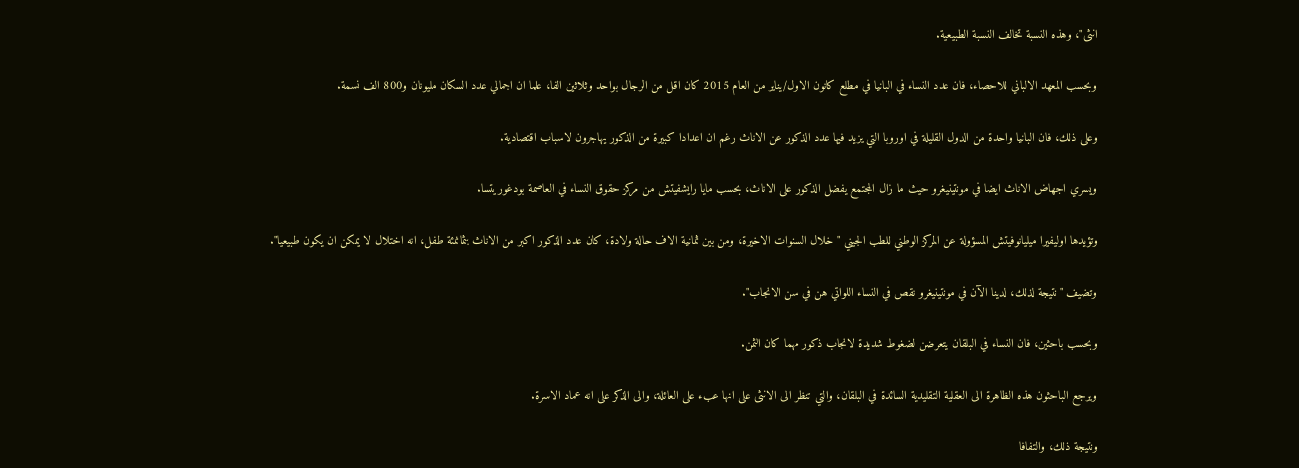انثى"، وهذه النسبة تخالف النسبة الطبيعية.

وبحسب المعهد الالباني للاحصاء، فان عدد النساء في البانيا في مطلع كانون الاول/يناير من العام 2015 كان اقل من الرجال بواحد وثلاثين الفا، علما ان اجمالي عدد السكان مليونان و800 الف نسمة.

وعلى ذلك، فان البانيا واحدة من الدول القليلة في اوروبا التي يزيد فيها عدد الذكور عن الاناث رغم ان اعدادا كبيرة من الذكور يهاجرون لاسباب اقتصادية.

ويسري اجهاض الاناث ايضا في مونتينيغرو حيث ما زال المجتمع يفضل الذكور على الاناث، بحسب مايا رايشفيتش من مركز حقوق النساء في العاصمة بودغوريتسا.

وتؤيدها اوليفيرا ميليانوفيتش المسؤولة عن المركز الوطني للطب الجيني "خلال السنوات الاخيرة، ومن بين ثمانية الاف حالة ولادة، كان عدد الذكور اكبر من الاناث بثمانمئة طفل، انه اختلال لا يمكن ان يكون طبيعيا".

وتضيف "نتيجة لذلك، لدينا الآن في مونتينيغرو نقص في النساء اللواتي هن في سن الانجاب".

وبحسب باحثين، فان النساء في البلقان يتعرضن لضغوط شديدة لانجاب ذكور مهما كان الثمن.

ويرجع الباحثون هذه الظاهرة الى العقلية التقليدية السائدة في البلقان، والتي تنظر الى الانثى على انها عبء على العائلة، والى الذكر على انه عماد الاسرة.

ونتيجة ذلك، والتفافا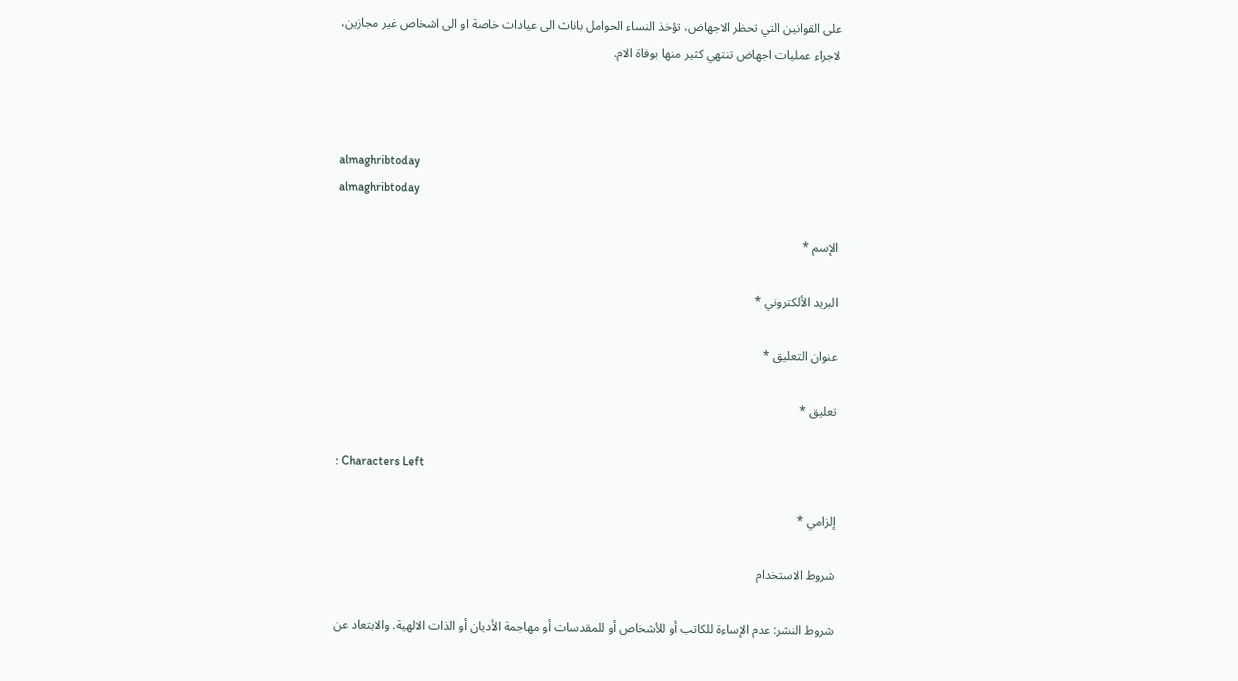على القوانين التي تحظر الاجهاض، تؤخذ النساء الحوامل باناث الى عيادات خاصة او الى اشخاص غير مجازين، لاجراء عمليات اجهاض تنتهي كثير منها بوفاة الام.



almaghribtoday
almaghribtoday

الإسم *

البريد الألكتروني *

عنوان التعليق *

تعليق *

: Characters Left

إلزامي *

شروط الاستخدام

شروط النشر: عدم الإساءة للكاتب أو للأشخاص أو للمقدسات أو مهاجمة الأديان أو الذات الالهية. والابتعاد عن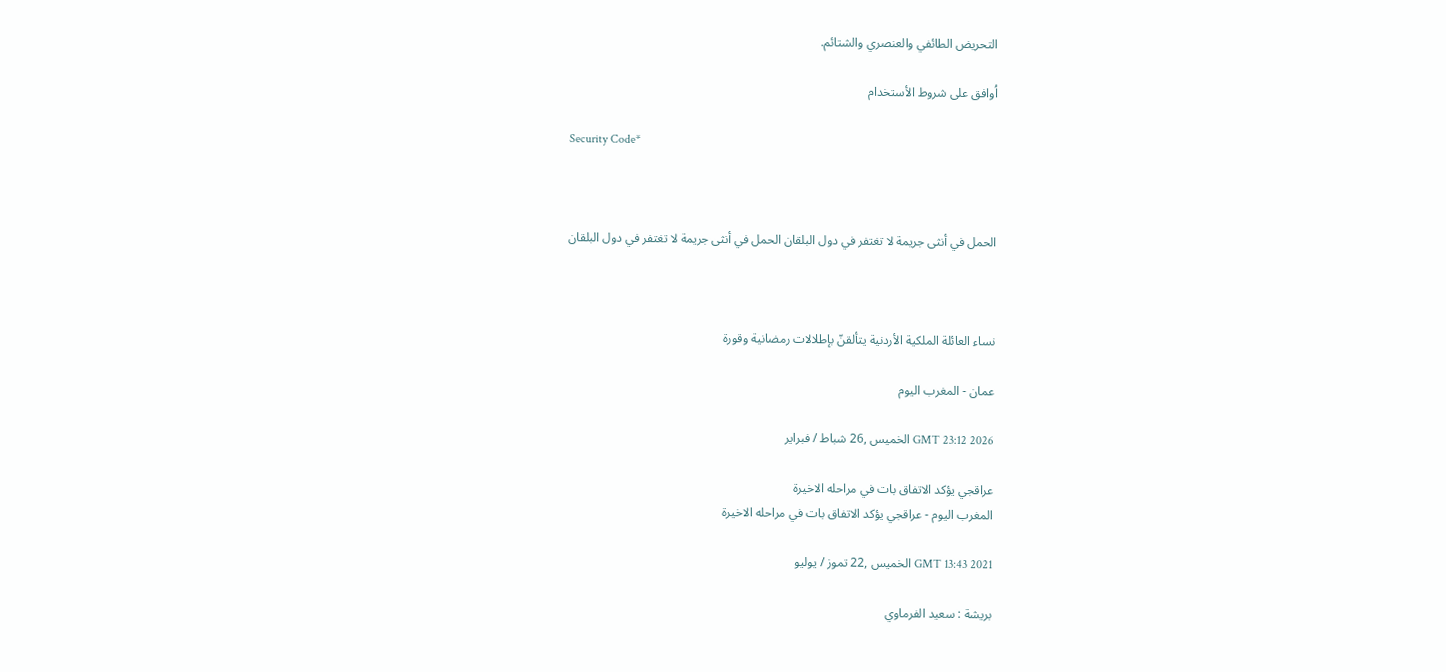التحريض الطائفي والعنصري والشتائم.

اُوافق على شروط الأستخدام

Security Code*



الحمل في أنثى جريمة لا تغتفر في دول البلقان الحمل في أنثى جريمة لا تغتفر في دول البلقان



نساء العائلة الملكية الأردنية يتألقنّ بإطلالات رمضانية وقورة

عمان - المغرب اليوم

GMT 23:12 2026 الخميس ,26 شباط / فبراير

عراقجي يؤكد الاتفاق بات في مراحله الاخيرة
المغرب اليوم - عراقجي يؤكد الاتفاق بات في مراحله الاخيرة

GMT 13:43 2021 الخميس ,22 تموز / يوليو

بريشة : سعيد الفرماوي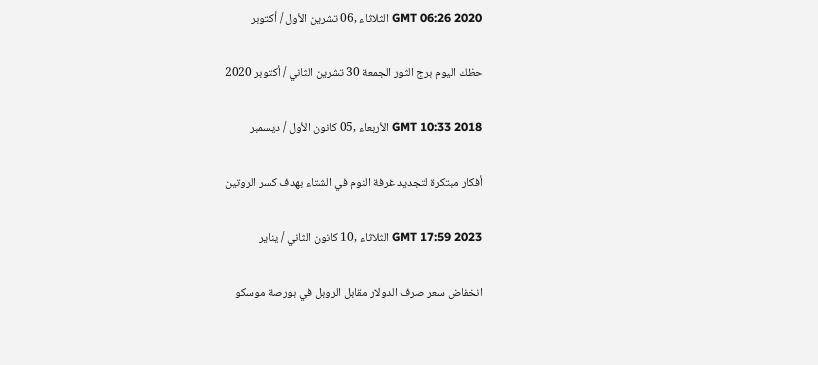GMT 06:26 2020 الثلاثاء ,06 تشرين الأول / أكتوبر

حظك اليوم برج الثور الجمعة 30 تشرين الثاني / أكتوبر 2020

GMT 10:33 2018 الأربعاء ,05 كانون الأول / ديسمبر

أفكار مبتكرة لتجديد غرفة النوم في الشتاء بهدف كسر الروتين

GMT 17:59 2023 الثلاثاء ,10 كانون الثاني / يناير

انخفاض سعر صرف الدولار مقابل الروبل في بورصة موسكو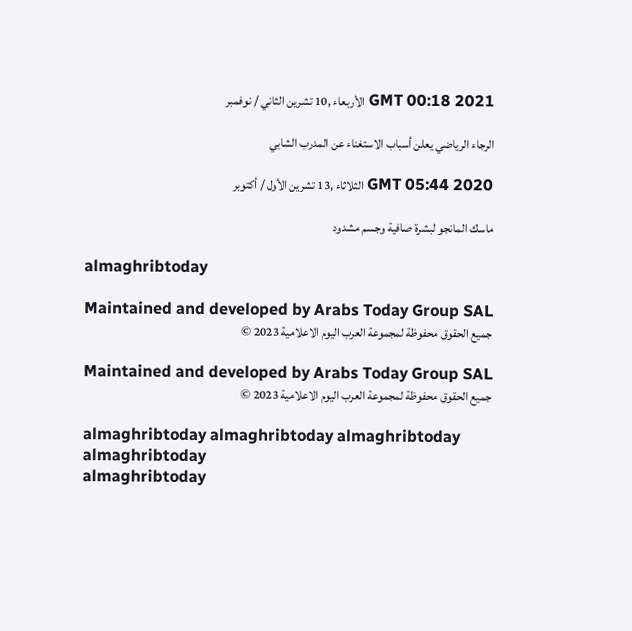GMT 00:18 2021 الأربعاء ,10 تشرين الثاني / نوفمبر

الرجاء الرياضي يعلن أسباب الاستغناء عن المدرب الشابي

GMT 05:44 2020 الثلاثاء ,13 تشرين الأول / أكتوبر

ماسك المانجو لبشرة صافية وجسم مشدود

almaghribtoday

Maintained and developed by Arabs Today Group SAL
جميع الحقوق محفوظة لمجموعة العرب اليوم الاعلامية 2023 ©

Maintained and developed by Arabs Today Group SAL
جميع الحقوق محفوظة لمجموعة العرب اليوم الاعلامية 2023 ©

almaghribtoday almaghribtoday almaghribtoday almaghribtoday
almaghribtoday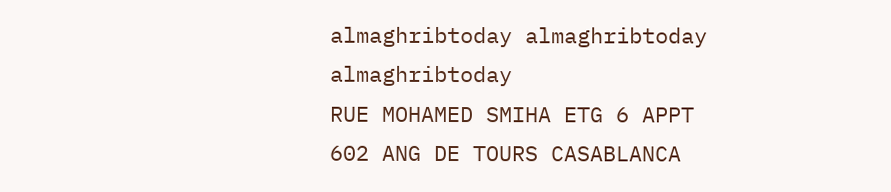almaghribtoday almaghribtoday
almaghribtoday
RUE MOHAMED SMIHA ETG 6 APPT 602 ANG DE TOURS CASABLANCA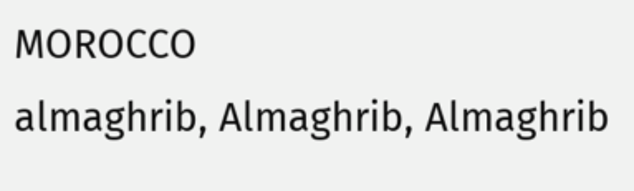MOROCCO
almaghrib, Almaghrib, Almaghrib